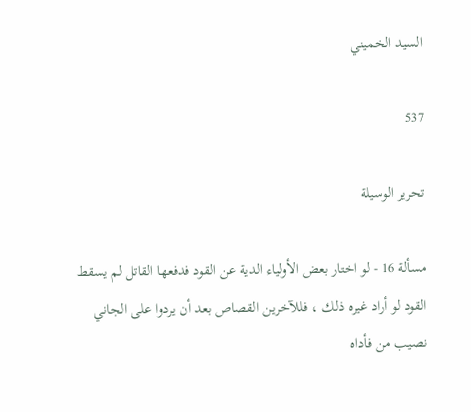السيد الخميني

537

تحرير الوسيلة

مسألة 16 - لو اختار بعض الأولياء الدية عن القود فدفعها القاتل لم يسقط القود لو أراد غيره ذلك ، فللآخرين القصاص بعد أن يردوا على الجاني نصيب من فأداه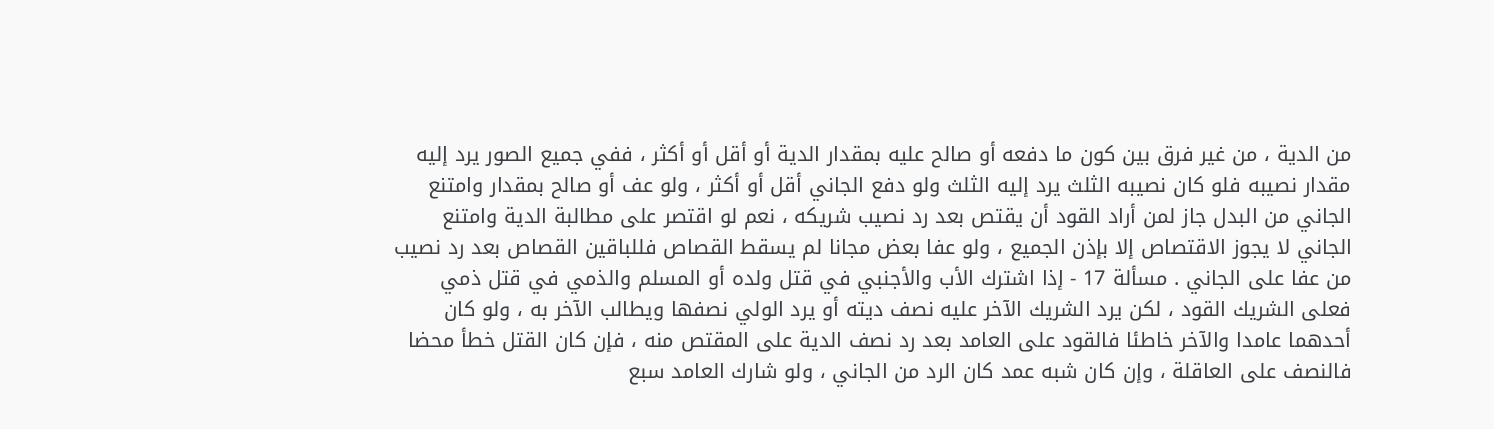من الدية ، من غير فرق بين كون ما دفعه أو صالح عليه بمقدار الدية أو أقل أو أكثر ، ففي جميع الصور يرد إليه مقدار نصيبه فلو كان نصيبه الثلث يرد إليه الثلث ولو دفع الجاني أقل أو أكثر ، ولو عف أو صالح بمقدار وامتنع الجاني من البدل جاز لمن أراد القود أن يقتص بعد رد نصيب شريكه ، نعم لو اقتصر على مطالبة الدية وامتنع الجاني لا يجوز الاقتصاص إلا بإذن الجميع ، ولو عفا بعض مجانا لم يسقط القصاص فللباقين القصاص بعد رد نصيب من عفا على الجاني . مسألة 17 - إذا اشترك الأب والأجنبي في قتل ولده أو المسلم والذمي في قتل ذمي فعلى الشريك القود ، لكن يرد الشريك الآخر عليه نصف ديته أو يرد الولي نصفها ويطالب الآخر به ، ولو كان أحدهما عامدا والآخر خاطئا فالقود على العامد بعد رد نصف الدية على المقتص منه ، فإن كان القتل خطأ محضا فالنصف على العاقلة ، وإن كان شبه عمد كان الرد من الجاني ، ولو شارك العامد سبع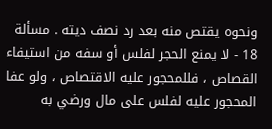ونحوه يقتص منه بعد رد نصف ديته . مسألة 18 - لا يمنع الحجر لفلس أو سفه من استيفاء القصاص ، فللمحجور عليه الاقتصاص ، ولو عفا المحجور عليه لفلس على مال ورضي به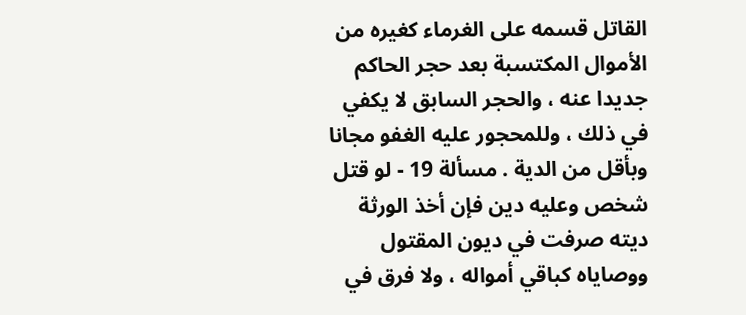القاتل قسمه على الغرماء كغيره من الأموال المكتسبة بعد حجر الحاكم جديدا عنه ، والحجر السابق لا يكفي في ذلك ، وللمحجور عليه الغفو مجانا وبأقل من الدية . مسألة 19 - لو قتل شخص وعليه دين فإن أخذ الورثة ديته صرفت في ديون المقتول ووصاياه كباقي أمواله ، ولا فرق في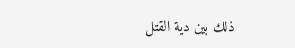ذلك بين دية القتل